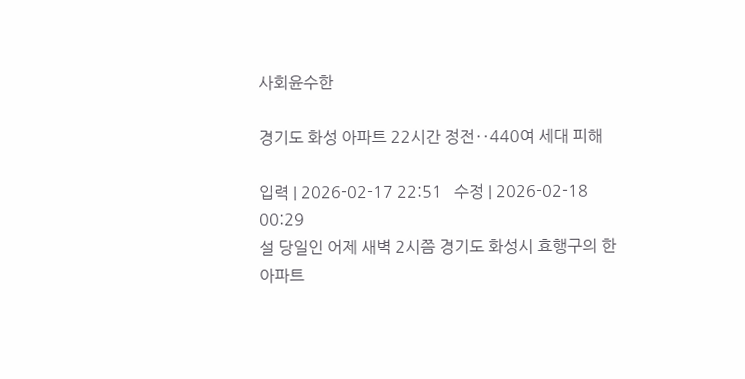사회윤수한

경기도 화성 아파트 22시간 정전‥440여 세대 피해

입력 | 2026-02-17 22:51   수정 | 2026-02-18 00:29
설 당일인 어제 새벽 2시쯤 경기도 화성시 효행구의 한 아파트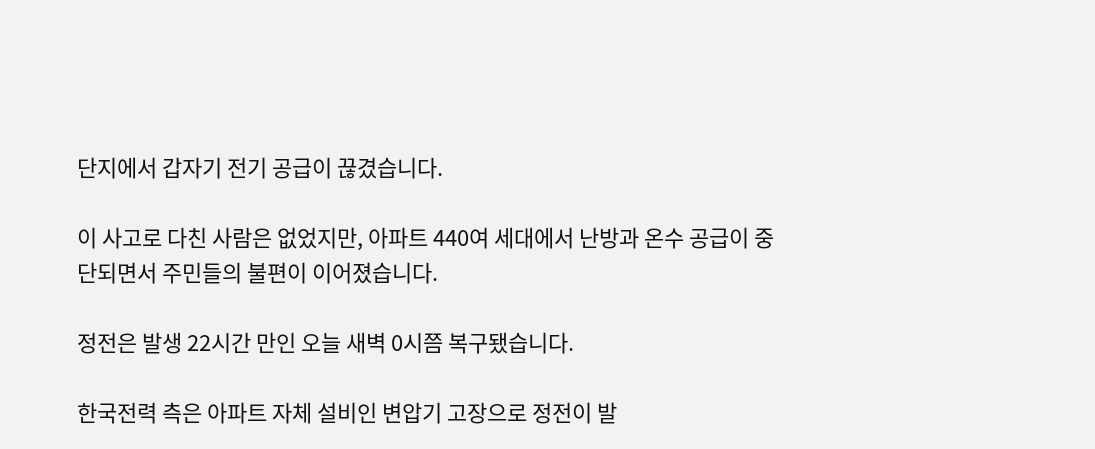단지에서 갑자기 전기 공급이 끊겼습니다.

이 사고로 다친 사람은 없었지만, 아파트 440여 세대에서 난방과 온수 공급이 중단되면서 주민들의 불편이 이어졌습니다.

정전은 발생 22시간 만인 오늘 새벽 0시쯤 복구됐습니다.

한국전력 측은 아파트 자체 설비인 변압기 고장으로 정전이 발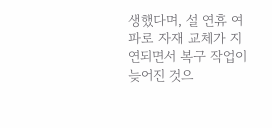생했다며, 설 연휴 여파로 자재 교체가 지연되면서 복구 작업이 늦어진 것으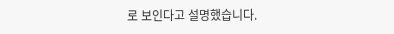로 보인다고 설명했습니다.